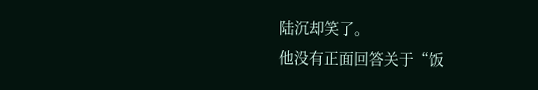陆沉却笑了。
他没有正面回答关于“饭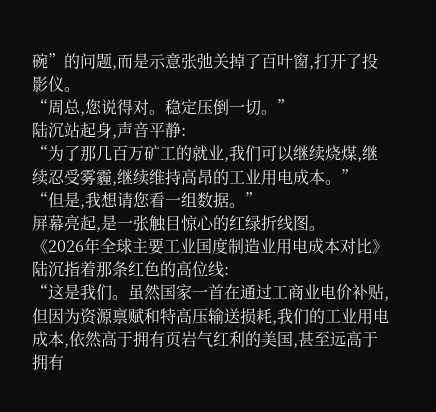碗”的问题,而是示意张弛关掉了百叶窗,打开了投影仪。
“周总,您说得对。稳定压倒一切。”
陆沉站起身,声音平静:
“为了那几百万矿工的就业,我们可以继续烧煤,继续忍受雾霾,继续维持高昂的工业用电成本。”
“但是,我想请您看一组数据。”
屏幕亮起,是一张触目惊心的红绿折线图。
《2026年全球主要工业国度制造业用电成本对比》
陆沉指着那条红色的高位线:
“这是我们。虽然国家一首在通过工商业电价补贴,但因为资源禀赋和特高压输送损耗,我们的工业用电成本,依然高于拥有页岩气红利的美国,甚至远高于拥有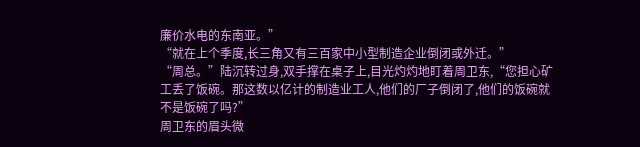廉价水电的东南亚。”
“就在上个季度,长三角又有三百家中小型制造企业倒闭或外迁。”
“周总。”陆沉转过身,双手撑在桌子上,目光灼灼地盯着周卫东,“您担心矿工丢了饭碗。那这数以亿计的制造业工人,他们的厂子倒闭了,他们的饭碗就不是饭碗了吗?”
周卫东的眉头微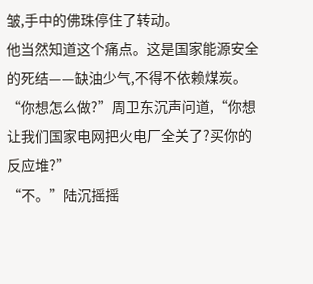皱,手中的佛珠停住了转动。
他当然知道这个痛点。这是国家能源安全的死结——缺油少气,不得不依赖煤炭。
“你想怎么做?”周卫东沉声问道,“你想让我们国家电网把火电厂全关了?买你的反应堆?”
“不。”陆沉摇摇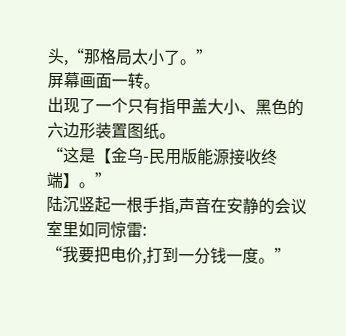头,“那格局太小了。”
屏幕画面一转。
出现了一个只有指甲盖大小、黑色的六边形装置图纸。
“这是【金乌-民用版能源接收终端】。”
陆沉竖起一根手指,声音在安静的会议室里如同惊雷:
“我要把电价,打到一分钱一度。”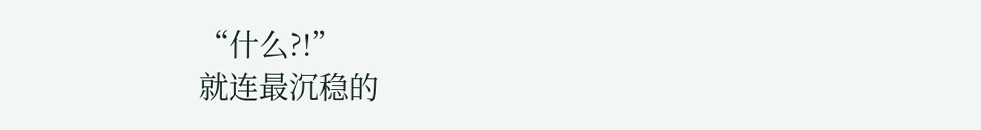“什么?!”
就连最沉稳的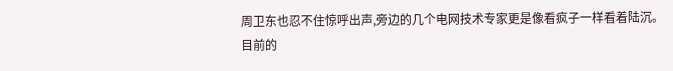周卫东也忍不住惊呼出声,旁边的几个电网技术专家更是像看疯子一样看着陆沉。
目前的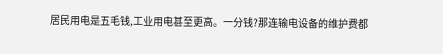居民用电是五毛钱,工业用电甚至更高。一分钱?那连输电设备的维护费都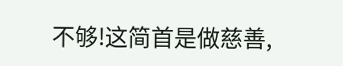不够!这简首是做慈善,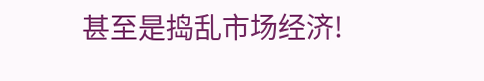甚至是捣乱市场经济!